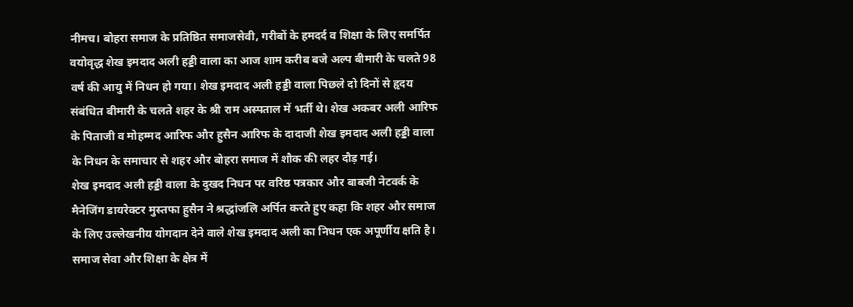नीमच। बोहरा समाज के प्रतिष्ठित समाजसेवी, गरीबों के हमदर्द व शिक्षा के लिए समर्पित वयोवृद्ध शेख इमदाद अली हड्डी वाला का आज शाम करीब बजे अल्प बीमारी के चलते 98 वर्ष की आयु में निधन हो गया। शेख इमदाद अली हड्डी वाला पिछले दो दिनों से हृदय संबंधित बीमारी के चलते शहर के श्री राम अस्पताल में भर्ती थे। शेख अकबर अली आरिफ के पिताजी व मोहम्मद आरिफ और हुसैन आरिफ के दादाजी शेख इमदाद अली हड्डी वाला के निधन के समाचार से शहर और बोहरा समाज में शौक की लहर दौड़ गई।
शेख इमदाद अली हड्डी वाला के दुखद निधन पर वरिष्ठ पत्रकार और बाबजी नेटवर्क के मैनेजिंग डायरेक्टर मुस्तफा हुसैन ने श्रद्धांजलि अर्पित करते हुए कहा कि शहर और समाज के लिए उल्लेखनीय योगदान देने वाले शेख इमदाद अली का निधन एक अपूर्णीय क्षति है। समाज सेवा और शिक्षा के क्षेत्र में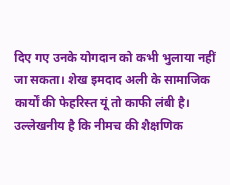दिए गए उनके योगदान को कभी भुलाया नहीं जा सकता। शेख इमदाद अली के सामाजिक कार्यों की फेहरिस्त यूं तो काफी लंबी है।
उल्लेखनीय है कि नीमच की शैक्षणिक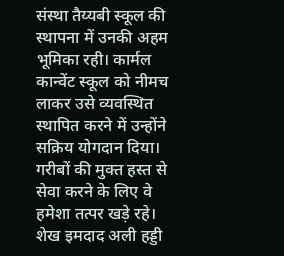संस्था तैय्यबी स्कूल की स्थापना में उनकी अहम भूमिका रही। कार्मल कान्वेंट स्कूल को नीमच लाकर उसे व्यवस्थित स्थापित करने में उन्होंने सक्रिय योगदान दिया। गरीबों की मुक्त हस्त से सेवा करने के लिए वे हमेशा तत्पर खड़े रहे। शेख इमदाद अली हड्डी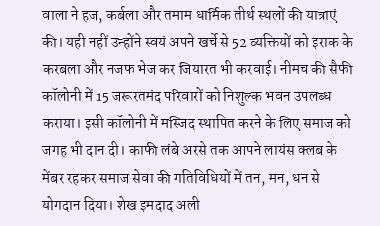वाला ने हज, कर्बला और तमाम धार्मिक तीर्थ स्थलों की यात्राएं की। यही नहीं उन्होंने स्वयं अपने खर्चे से 52 व्यक्तियों को इराक के करबला और नजफ भेज कर जियारत भी करवाई। नीमच की सैफी कॉलोनी में 15 जरूरतमंद परिवारों को निशुल्क भवन उपलब्ध कराया। इसी कॉलोनी में मस्जिद स्थापित करने के लिए समाज को जगह भी दान दी। काफी लंबे अरसे तक आपने लायंस क्लब के मेंबर रहकर समाज सेवा की गतिविधियों में तन, मन, धन से योगदान दिया। शेख इमदाद अली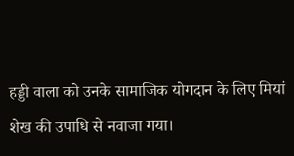हड्डी वाला को उनके सामाजिक योगदान के लिए मियां शेख की उपाधि से नवाजा गया।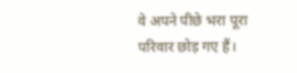वे अपने पीछे भरा पूरा परिवार छोड़ गए हैं।